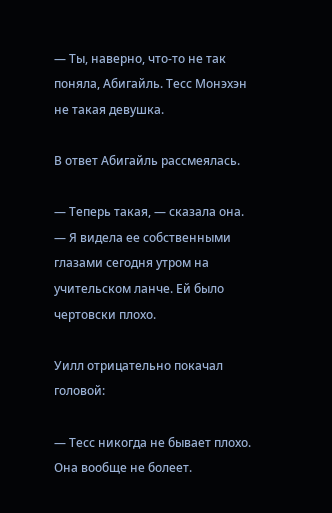— Ты, наверно, что-то не так поняла, Абигайль. Тесс Монэхэн не такая девушка.

В ответ Абигайль рассмеялась.

— Теперь такая, — сказала она. — Я видела ее собственными глазами сегодня утром на учительском ланче. Ей было чертовски плохо.

Уилл отрицательно покачал головой:

— Тесс никогда не бывает плохо. Она вообще не болеет.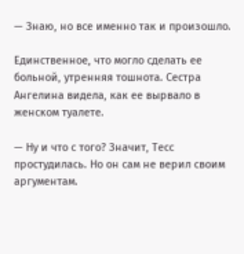— Знаю, но все именно так и произошло.

Единственное, что могло сделать ее больной, утренняя тошнота. Сестра Ангелина видела, как ее вырвало в женском туалете.

— Ну и что с того? Значит, Тесс простудилась. Но он сам не верил своим аргументам.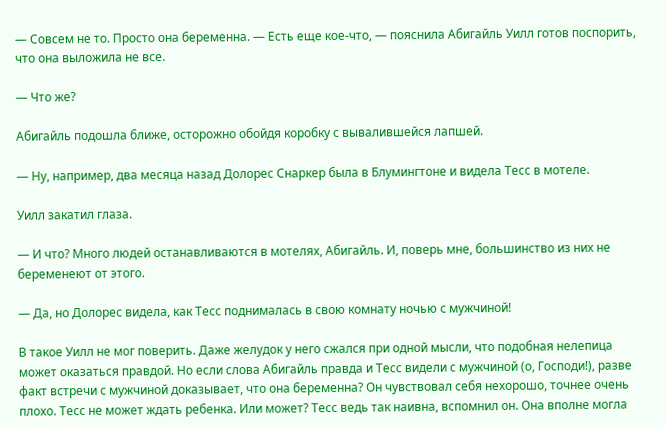— Совсем не то. Просто она беременна. — Есть еще кое-что, — пояснила Абигайль Уилл готов поспорить, что она выложила не все.

— Что же?

Абигайль подошла ближе, осторожно обойдя коробку с вывалившейся лапшей.

— Ну, например, два месяца назад Долорес Снаркер была в Блумингтоне и видела Тесс в мотеле.

Уилл закатил глаза.

— И что? Много людей останавливаются в мотелях, Абигайль. И, поверь мне, большинство из них не беременеют от этого.

— Да, но Долорес видела, как Тесс поднималась в свою комнату ночью с мужчиной!

В такое Уилл не мог поверить. Даже желудок у него сжался при одной мысли, что подобная нелепица может оказаться правдой. Но если слова Абигайль правда и Тесс видели с мужчиной (о, Господи!), разве факт встречи с мужчиной доказывает, что она беременна? Он чувствовал себя нехорошо, точнее очень плохо. Тесс не может ждать ребенка. Или может? Тесс ведь так наивна, вспомнил он. Она вполне могла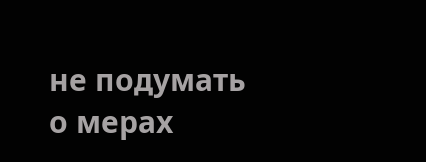не подумать о мерах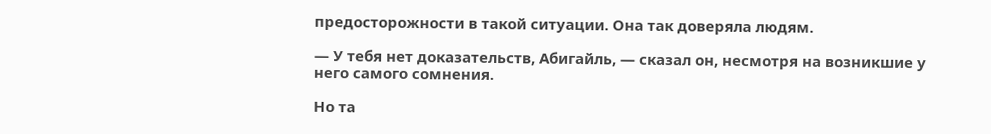предосторожности в такой ситуации. Она так доверяла людям.

— У тебя нет доказательств, Абигайль, — сказал он, несмотря на возникшие у него самого сомнения.

Но та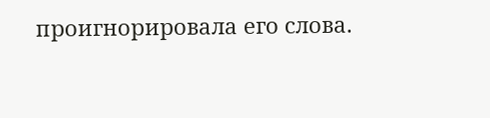проигнорировала его слова.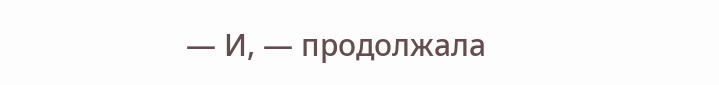— И, — продолжала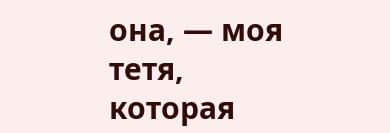она, — моя тетя, которая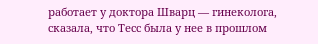работает у доктора Шварц — гинеколога, сказала, что Тесс была у нее в прошлом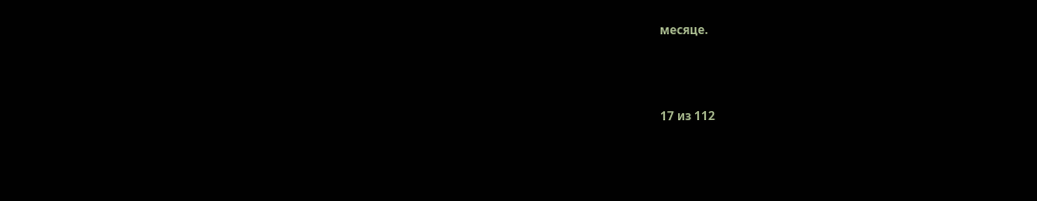месяце.



17 из 112